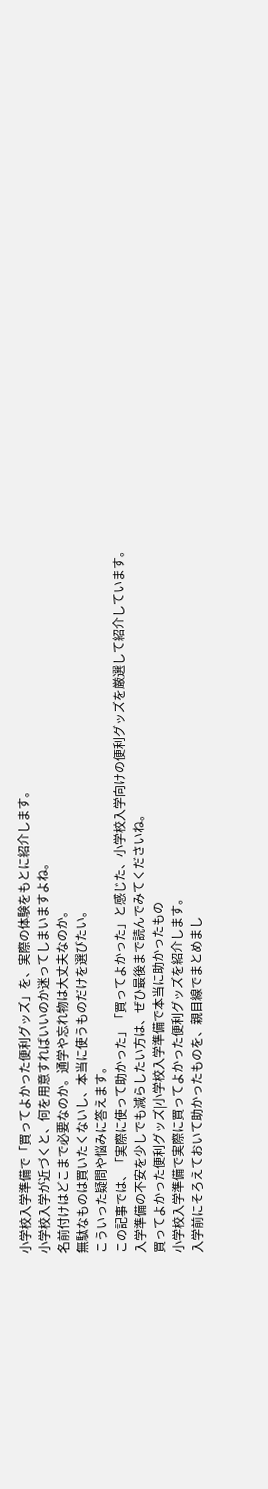小学校入学準備で「買ってよかった便利グッズ」を、実際の体験をもとに紹介します。
小学校入学が近づくと、何を用意すればいいのか迷ってしまいますよね。
名前付けはどこまで必要なのか。通学や忘れ物は大丈夫なのか。
無駄なものは買いたくないし、本当に使うものだけを選びたい。
こういった疑問や悩みに答えます。
この記事では、「実際に使って助かった」「買ってよかった」と感じた、小学校入学向けの便利グッズを厳選して紹介しています。
入学準備の不安を少しでも減らしたい方は、ぜひ最後まで読んでみてくださいね。
買ってよかった便利グッズ|小学校入学準備で本当に助かったもの
小学校入学準備で実際に買ってよかった便利グッズを紹介します。
入学前にそろえておいて助かったものを、親目線でまとめまし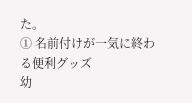た。
① 名前付けが一気に終わる便利グッズ
幼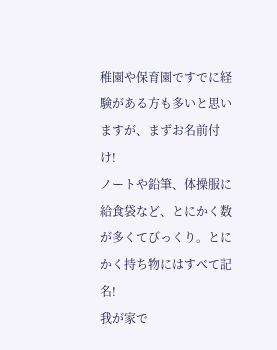稚園や保育園ですでに経験がある方も多いと思いますが、まずお名前付け!
ノートや鉛筆、体操服に給食袋など、とにかく数が多くてびっくり。とにかく持ち物にはすべて記名!
我が家で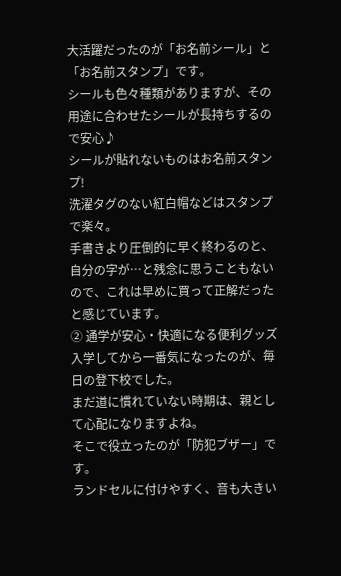大活躍だったのが「お名前シール」と「お名前スタンプ」です。
シールも色々種類がありますが、その用途に合わせたシールが長持ちするので安心♪
シールが貼れないものはお名前スタンプ!
洗濯タグのない紅白帽などはスタンプで楽々。
手書きより圧倒的に早く終わるのと、自分の字が…と残念に思うこともないので、これは早めに買って正解だったと感じています。
② 通学が安心・快適になる便利グッズ
入学してから一番気になったのが、毎日の登下校でした。
まだ道に慣れていない時期は、親として心配になりますよね。
そこで役立ったのが「防犯ブザー」です。
ランドセルに付けやすく、音も大きい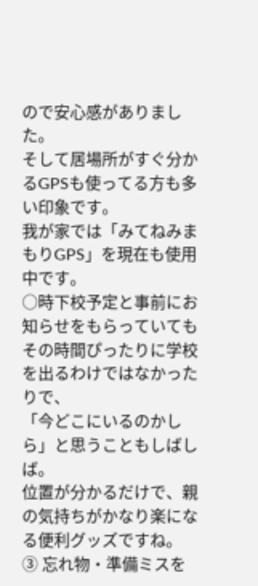ので安心感がありました。
そして居場所がすぐ分かるGPSも使ってる方も多い印象です。
我が家では「みてねみまもりGPS」を現在も使用中です。
○時下校予定と事前にお知らせをもらっていても
その時間ぴったりに学校を出るわけではなかったりで、
「今どこにいるのかしら」と思うこともしばしば。
位置が分かるだけで、親の気持ちがかなり楽になる便利グッズですね。
③ 忘れ物・準備ミスを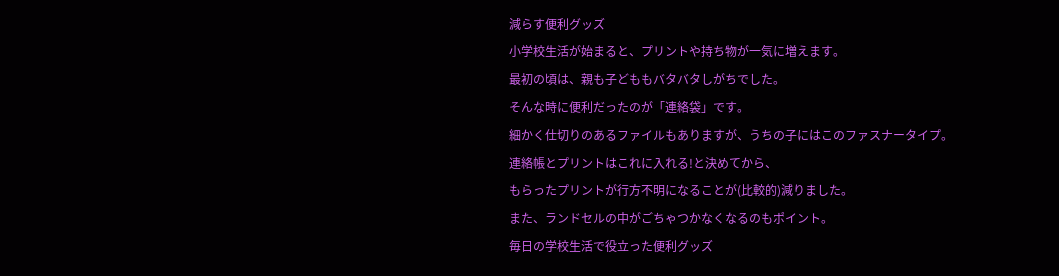減らす便利グッズ
小学校生活が始まると、プリントや持ち物が一気に増えます。
最初の頃は、親も子どももバタバタしがちでした。
そんな時に便利だったのが「連絡袋」です。
細かく仕切りのあるファイルもありますが、うちの子にはこのファスナータイプ。
連絡帳とプリントはこれに入れる!と決めてから、
もらったプリントが行方不明になることが(比較的)減りました。
また、ランドセルの中がごちゃつかなくなるのもポイント。
毎日の学校生活で役立った便利グッズ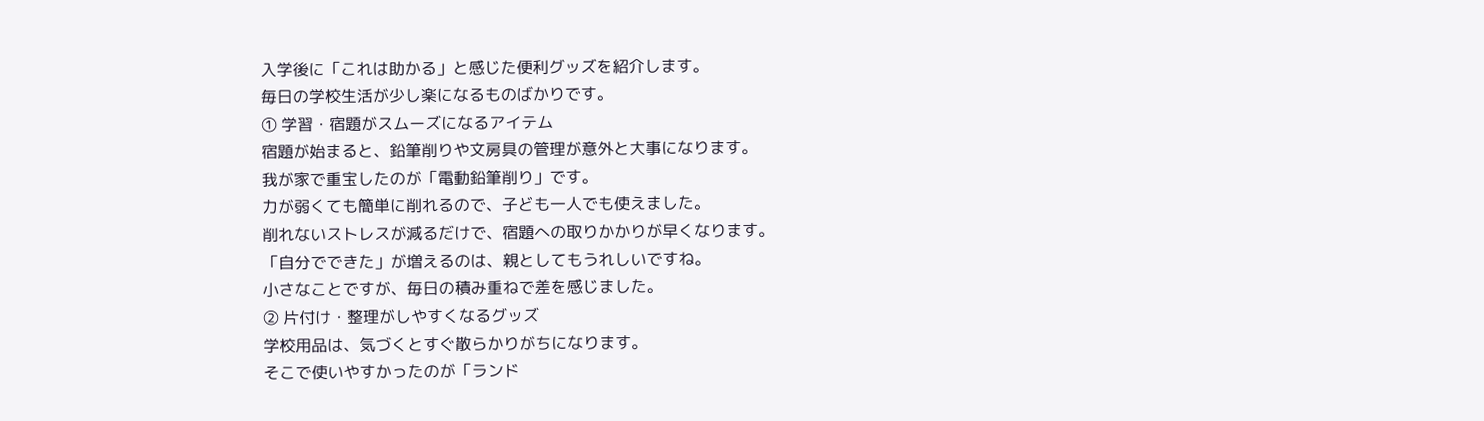入学後に「これは助かる」と感じた便利グッズを紹介します。
毎日の学校生活が少し楽になるものばかりです。
① 学習・宿題がスムーズになるアイテム
宿題が始まると、鉛筆削りや文房具の管理が意外と大事になります。
我が家で重宝したのが「電動鉛筆削り」です。
力が弱くても簡単に削れるので、子ども一人でも使えました。
削れないストレスが減るだけで、宿題への取りかかりが早くなります。
「自分でできた」が増えるのは、親としてもうれしいですね。
小さなことですが、毎日の積み重ねで差を感じました。
② 片付け・整理がしやすくなるグッズ
学校用品は、気づくとすぐ散らかりがちになります。
そこで使いやすかったのが「ランド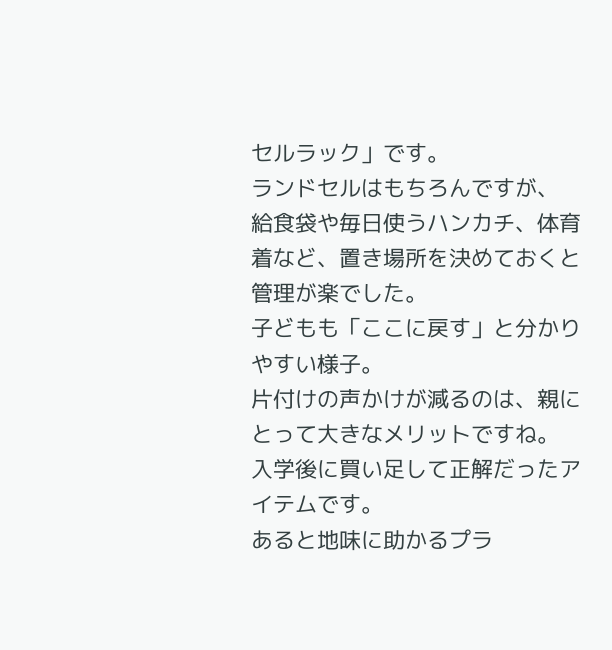セルラック」です。
ランドセルはもちろんですが、
給食袋や毎日使うハンカチ、体育着など、置き場所を決めておくと管理が楽でした。
子どもも「ここに戻す」と分かりやすい様子。
片付けの声かけが減るのは、親にとって大きなメリットですね。
入学後に買い足して正解だったアイテムです。
あると地味に助かるプラ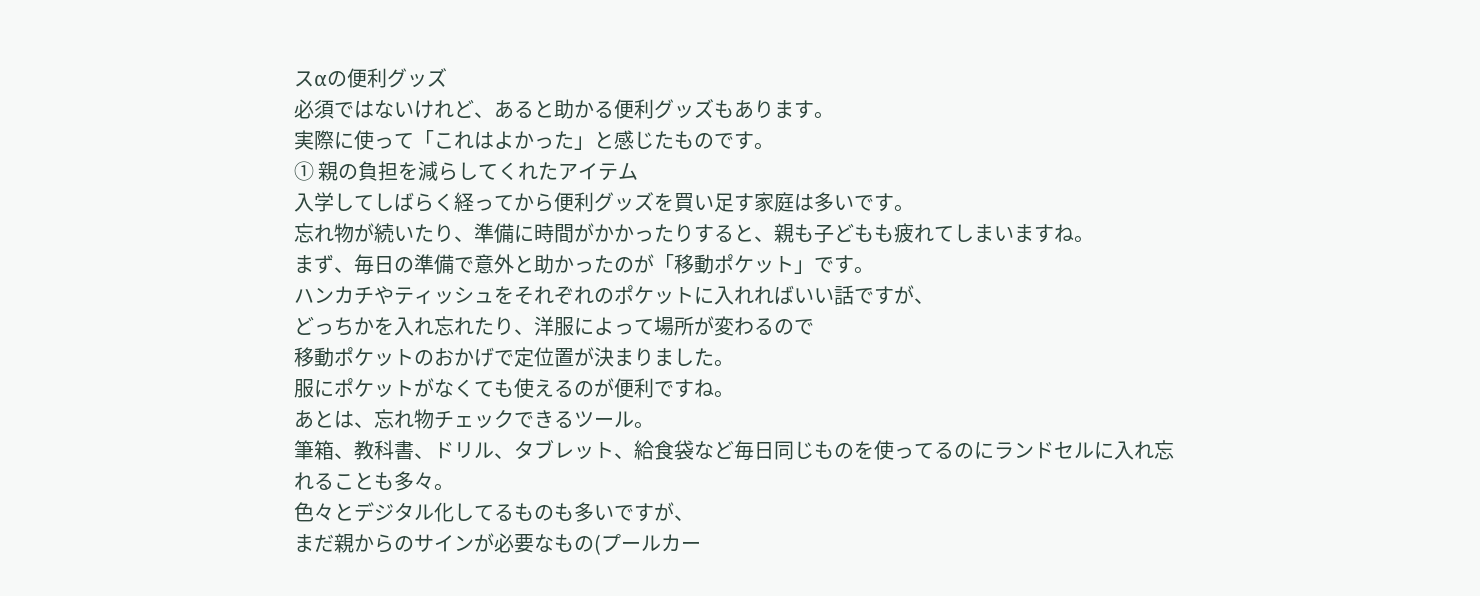スαの便利グッズ
必須ではないけれど、あると助かる便利グッズもあります。
実際に使って「これはよかった」と感じたものです。
① 親の負担を減らしてくれたアイテム
入学してしばらく経ってから便利グッズを買い足す家庭は多いです。
忘れ物が続いたり、準備に時間がかかったりすると、親も子どもも疲れてしまいますね。
まず、毎日の準備で意外と助かったのが「移動ポケット」です。
ハンカチやティッシュをそれぞれのポケットに入れればいい話ですが、
どっちかを入れ忘れたり、洋服によって場所が変わるので
移動ポケットのおかげで定位置が決まりました。
服にポケットがなくても使えるのが便利ですね。
あとは、忘れ物チェックできるツール。
筆箱、教科書、ドリル、タブレット、給食袋など毎日同じものを使ってるのにランドセルに入れ忘れることも多々。
色々とデジタル化してるものも多いですが、
まだ親からのサインが必要なもの(プールカー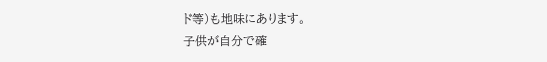ド等)も地味にあります。
子供が自分で確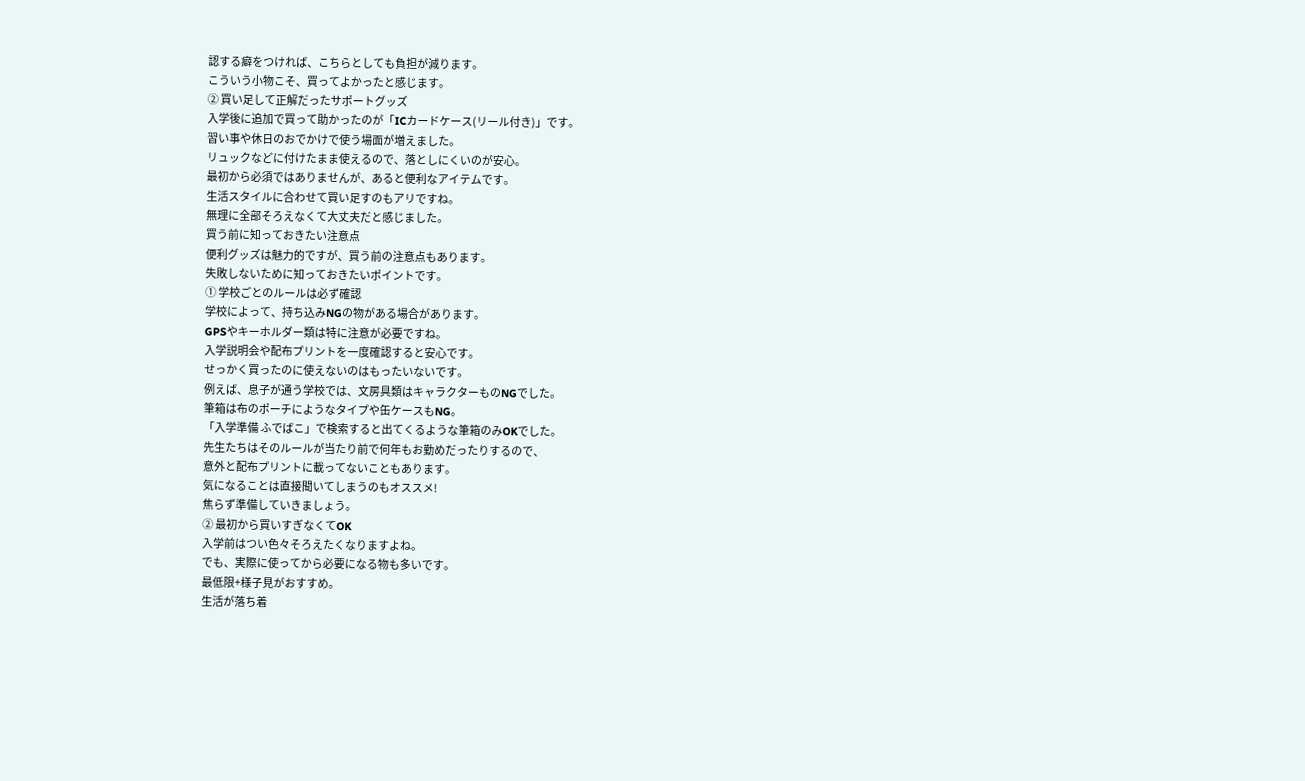認する癖をつければ、こちらとしても負担が減ります。
こういう小物こそ、買ってよかったと感じます。
② 買い足して正解だったサポートグッズ
入学後に追加で買って助かったのが「ICカードケース(リール付き)」です。
習い事や休日のおでかけで使う場面が増えました。
リュックなどに付けたまま使えるので、落としにくいのが安心。
最初から必須ではありませんが、あると便利なアイテムです。
生活スタイルに合わせて買い足すのもアリですね。
無理に全部そろえなくて大丈夫だと感じました。
買う前に知っておきたい注意点
便利グッズは魅力的ですが、買う前の注意点もあります。
失敗しないために知っておきたいポイントです。
① 学校ごとのルールは必ず確認
学校によって、持ち込みNGの物がある場合があります。
GPSやキーホルダー類は特に注意が必要ですね。
入学説明会や配布プリントを一度確認すると安心です。
せっかく買ったのに使えないのはもったいないです。
例えば、息子が通う学校では、文房具類はキャラクターものNGでした。
筆箱は布のポーチにようなタイプや缶ケースもNG。
「入学準備 ふでばこ」で検索すると出てくるような筆箱のみOKでした。
先生たちはそのルールが当たり前で何年もお勤めだったりするので、
意外と配布プリントに載ってないこともあります。
気になることは直接聞いてしまうのもオススメ!
焦らず準備していきましょう。
② 最初から買いすぎなくてOK
入学前はつい色々そろえたくなりますよね。
でも、実際に使ってから必要になる物も多いです。
最低限+様子見がおすすめ。
生活が落ち着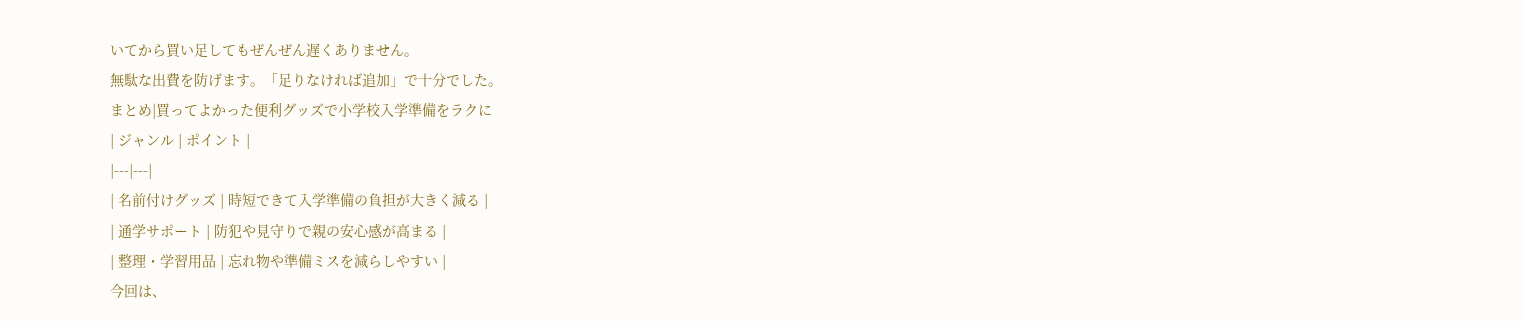いてから買い足してもぜんぜん遅くありません。
無駄な出費を防げます。「足りなければ追加」で十分でした。
まとめ|買ってよかった便利グッズで小学校入学準備をラクに
| ジャンル | ポイント |
|---|---|
| 名前付けグッズ | 時短できて入学準備の負担が大きく減る |
| 通学サポート | 防犯や見守りで親の安心感が高まる |
| 整理・学習用品 | 忘れ物や準備ミスを減らしやすい |
今回は、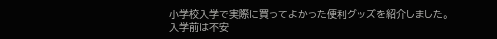小学校入学で実際に買ってよかった便利グッズを紹介しました。
入学前は不安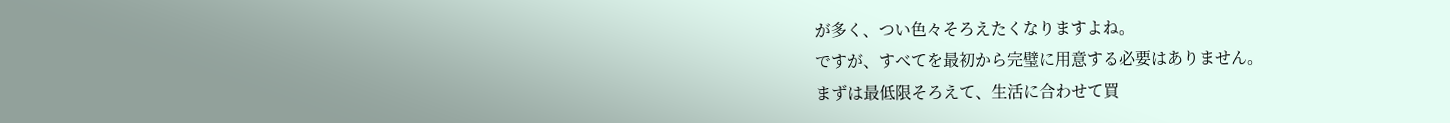が多く、つい色々そろえたくなりますよね。
ですが、すべてを最初から完璧に用意する必要はありません。
まずは最低限そろえて、生活に合わせて買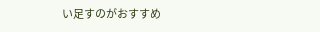い足すのがおすすめ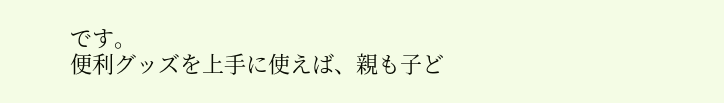です。
便利グッズを上手に使えば、親も子ど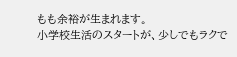もも余裕が生まれます。
小学校生活のスタートが、少しでもラクで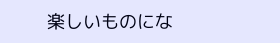楽しいものにな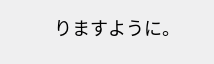りますように。